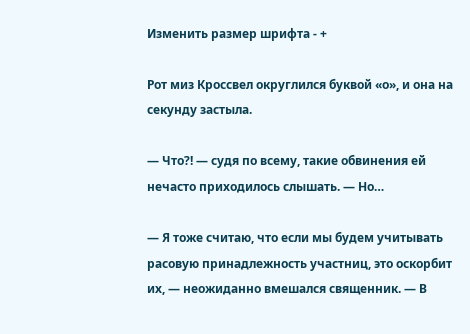Изменить размер шрифта - +

Рот миз Кроссвел округлился буквой «о», и она на секунду застыла.

— Что?! — судя по всему, такие обвинения ей нечасто приходилось слышать. — Но…

— Я тоже считаю, что если мы будем учитывать расовую принадлежность участниц, это оскорбит их, — неожиданно вмешался священник. — В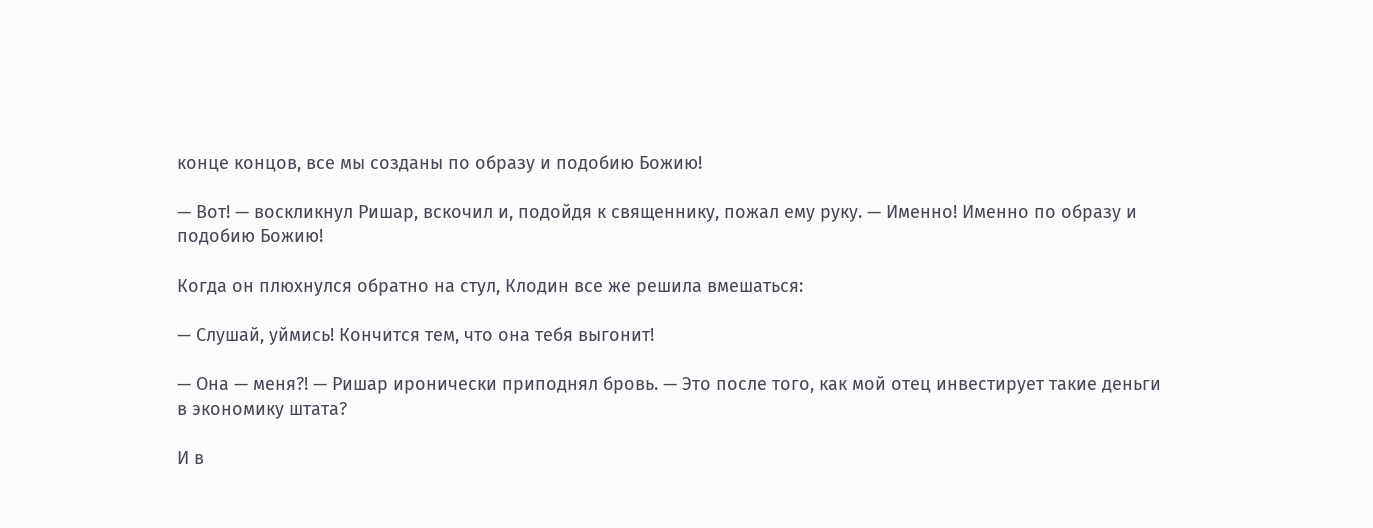конце концов, все мы созданы по образу и подобию Божию!

— Вот! — воскликнул Ришар, вскочил и, подойдя к священнику, пожал ему руку. — Именно! Именно по образу и подобию Божию!

Когда он плюхнулся обратно на стул, Клодин все же решила вмешаться:

— Слушай, уймись! Кончится тем, что она тебя выгонит!

— Она — меня?! — Ришар иронически приподнял бровь. — Это после того, как мой отец инвестирует такие деньги в экономику штата?

И в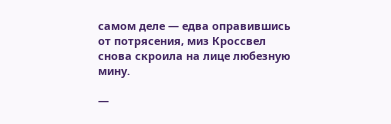самом деле — едва оправившись от потрясения, миз Кроссвел снова скроила на лице любезную мину.

—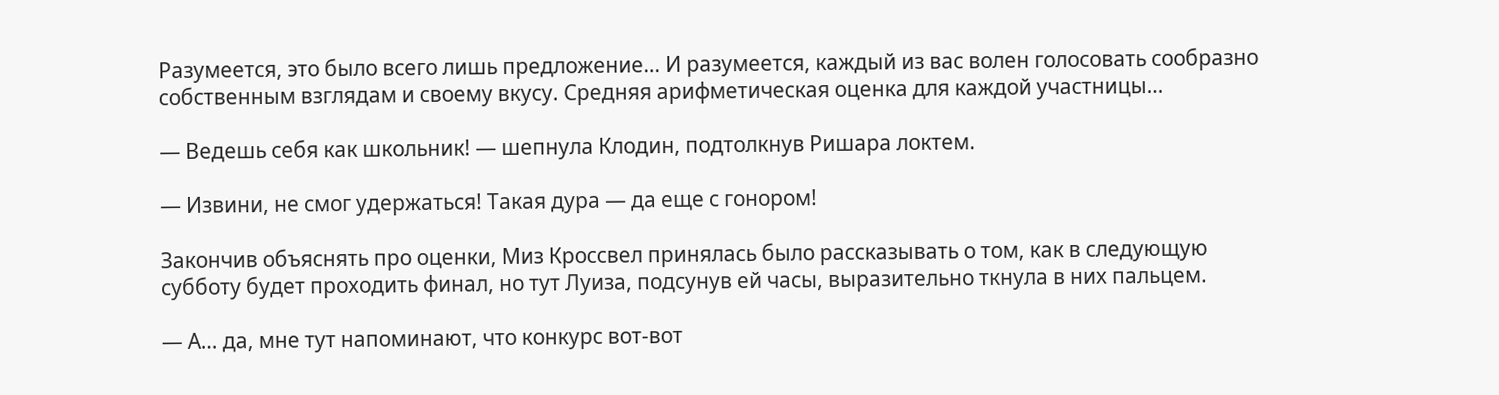Разумеется, это было всего лишь предложение… И разумеется, каждый из вас волен голосовать сообразно собственным взглядам и своему вкусу. Средняя арифметическая оценка для каждой участницы…

— Ведешь себя как школьник! — шепнула Клодин, подтолкнув Ришара локтем.

— Извини, не смог удержаться! Такая дура — да еще с гонором!

Закончив объяснять про оценки, Миз Кроссвел принялась было рассказывать о том, как в следующую субботу будет проходить финал, но тут Луиза, подсунув ей часы, выразительно ткнула в них пальцем.

— А… да, мне тут напоминают, что конкурс вот-вот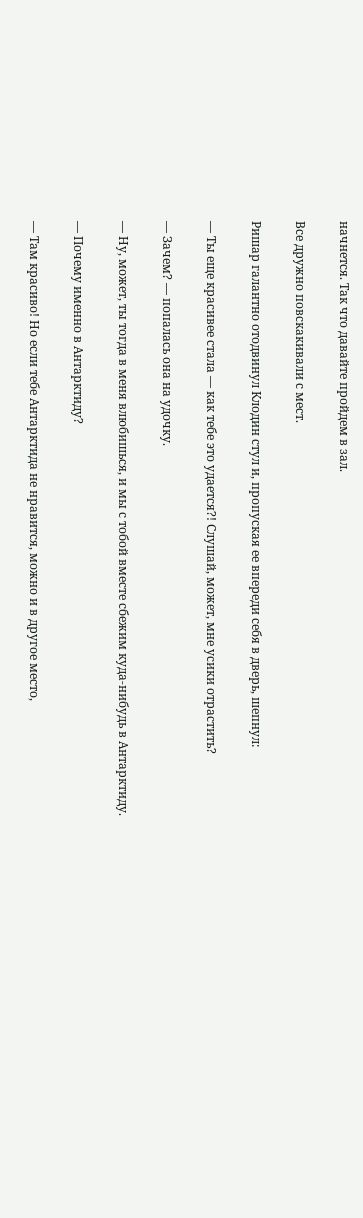начнется. Так что давайте пройдем в зал.

Все дружно повскакивали с мест.

Ришар галантно отодвинул Клодин стул и, пропуская ее впереди себя в дверь, шепнул:

— Ты еще красивее стала — как тебе это удается?! Слушай, может, мне усики отрастить?

— Зачем? — попалась она на удочку.

— Ну, может, ты тогда в меня влюбишься, и мы с тобой вместе сбежим куда-нибудь в Антарктиду.

— Почему именно в Антарктиду?

— Там красиво! Но если тебе Антарктида не нравится, можно и в другое место,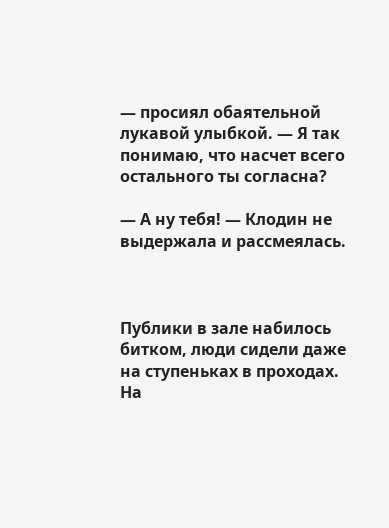— просиял обаятельной лукавой улыбкой. — Я так понимаю, что насчет всего остального ты согласна?

— А ну тебя! — Клодин не выдержала и рассмеялась.



Публики в зале набилось битком, люди сидели даже на ступеньках в проходах. На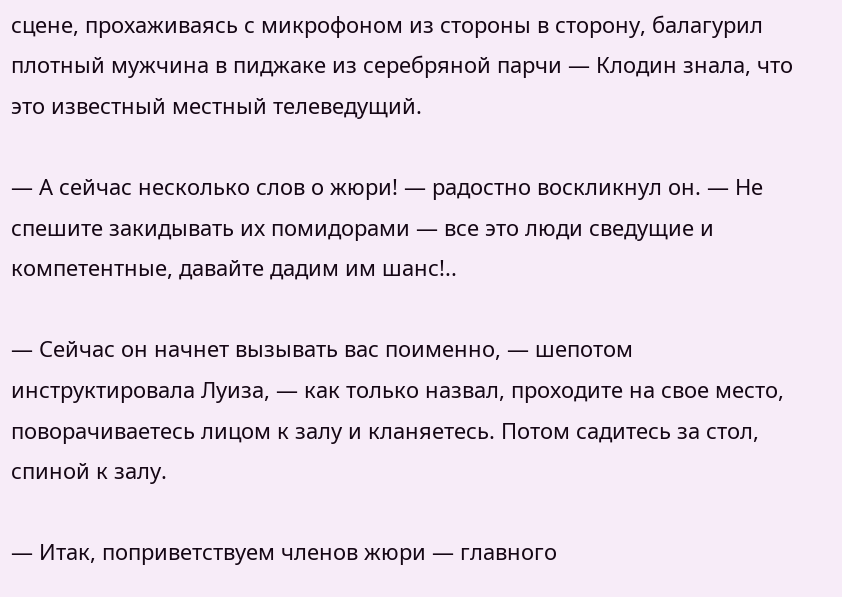сцене, прохаживаясь с микрофоном из стороны в сторону, балагурил плотный мужчина в пиджаке из серебряной парчи — Клодин знала, что это известный местный телеведущий.

— А сейчас несколько слов о жюри! — радостно воскликнул он. — Не спешите закидывать их помидорами — все это люди сведущие и компетентные, давайте дадим им шанс!..

— Сейчас он начнет вызывать вас поименно, — шепотом инструктировала Луиза, — как только назвал, проходите на свое место, поворачиваетесь лицом к залу и кланяетесь. Потом садитесь за стол, спиной к залу.

— Итак, поприветствуем членов жюри — главного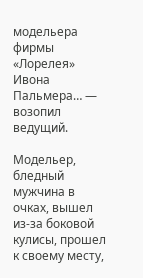модельера фирмы «Лорелея» Ивона Пальмера… — возопил ведущий.

Модельер, бледный мужчина в очках, вышел из-за боковой кулисы, прошел к своему месту,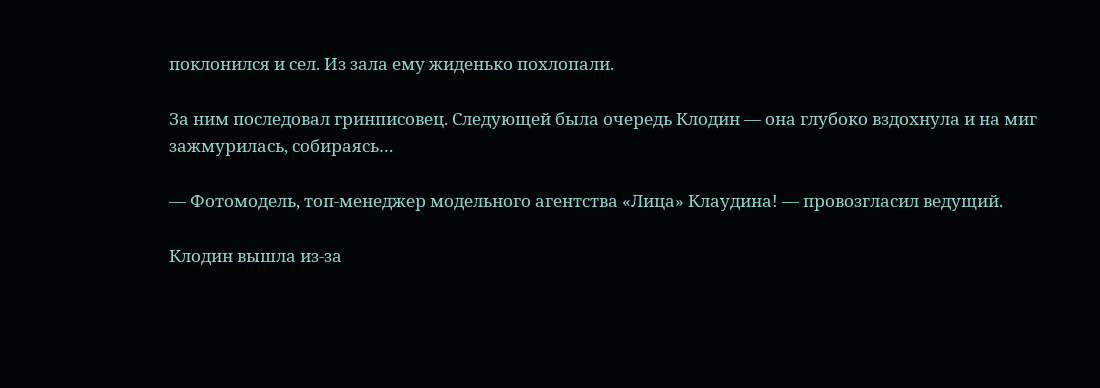поклонился и сел. Из зала ему жиденько похлопали.

За ним последовал гринписовец. Следующей была очередь Клодин — она глубоко вздохнула и на миг зажмурилась, собираясь…

— Фотомодель, топ-менеджер модельного агентства «Лица» Клаудина! — провозгласил ведущий.

Клодин вышла из-за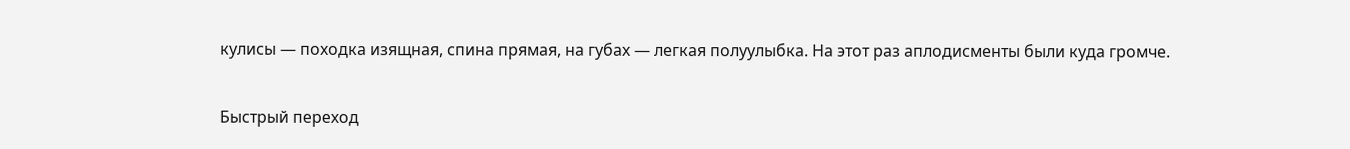кулисы — походка изящная, спина прямая, на губах — легкая полуулыбка. На этот раз аплодисменты были куда громче.

Быстрый переход